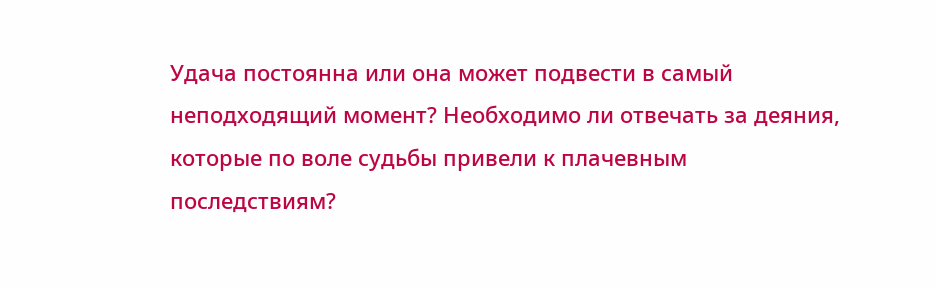Удача постоянна или она может подвести в самый неподходящий момент? Необходимо ли отвечать за деяния, которые по воле судьбы привели к плачевным последствиям?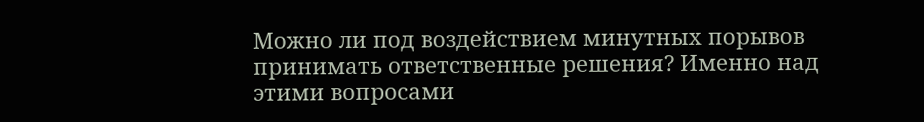Можно ли под воздействием минутных порывов принимать ответственные решения? Именно над этими вопросами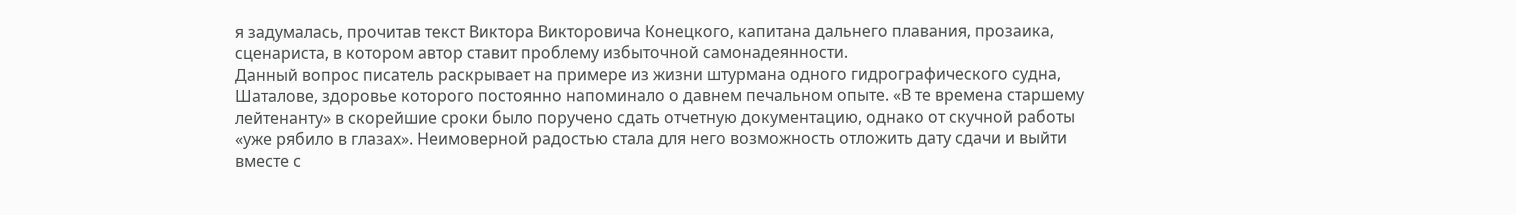я задумалась, прочитав текст Виктора Викторовича Конецкого, капитана дальнего плавания, прозаика, сценариста, в котором автор ставит проблему избыточной самонадеянности.
Данный вопрос писатель раскрывает на примере из жизни штурмана одного гидрографического судна, Шаталове, здоровье которого постоянно напоминало о давнем печальном опыте. «В те времена старшему лейтенанту» в скорейшие сроки было поручено сдать отчетную документацию, однако от скучной работы «уже рябило в глазах». Неимоверной радостью стала для него возможность отложить дату сдачи и выйти вместе с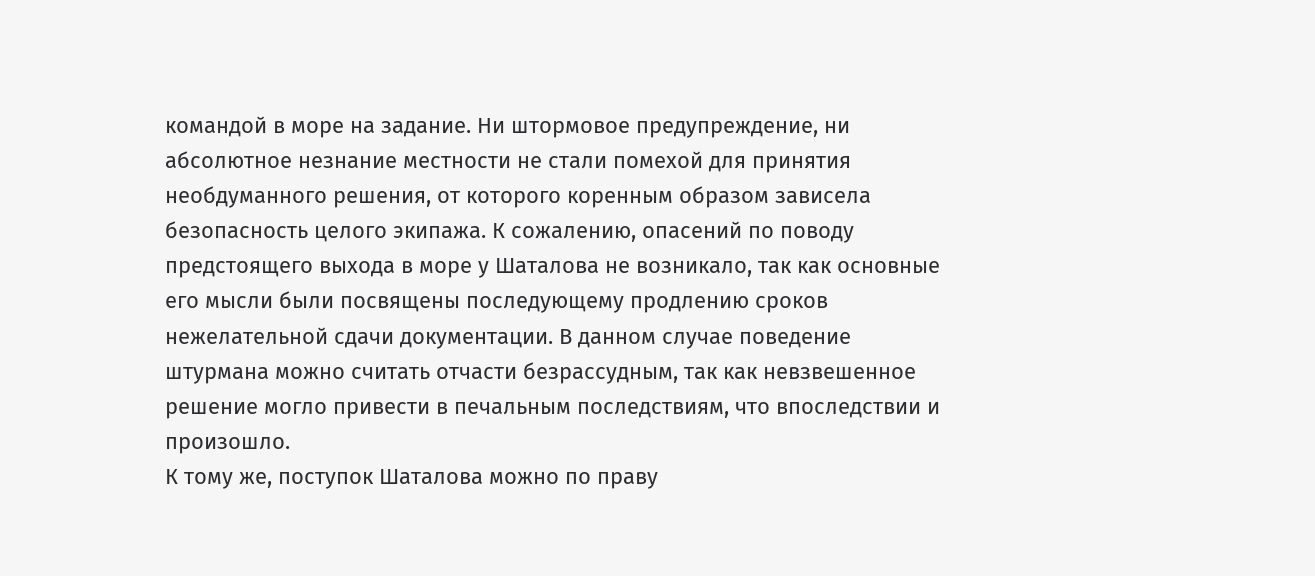командой в море на задание. Ни штормовое предупреждение, ни абсолютное незнание местности не стали помехой для принятия необдуманного решения, от которого коренным образом зависела безопасность целого экипажа. К сожалению, опасений по поводу предстоящего выхода в море у Шаталова не возникало, так как основные его мысли были посвящены последующему продлению сроков нежелательной сдачи документации. В данном случае поведение штурмана можно считать отчасти безрассудным, так как невзвешенное решение могло привести в печальным последствиям, что впоследствии и произошло.
К тому же, поступок Шаталова можно по праву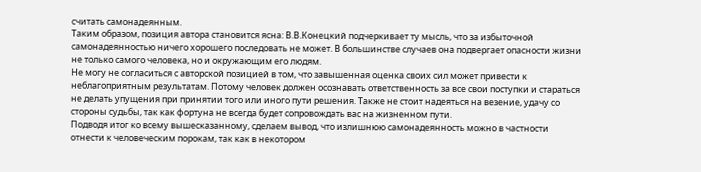считать самонадеянным.
Таким образом, позиция автора становится ясна: В.В.Конецкий подчеркивает ту мысль, что за избыточной самонадеянностью ничего хорошего последовать не может. В большинстве случаев она подвергает опасности жизни не только самого человека, но и окружающим его людям.
Не могу не согласиться с авторской позицией в том, что завышенная оценка своих сил может привести к неблагоприятным результатам. Потому человек должен осознавать ответственность за все свои поступки и стараться не делать упущения при принятии того или иного пути решения. Также не стоит надеяться на везение, удачу со стороны судьбы, так как фортуна не всегда будет сопровождать вас на жизненном пути.
Подводя итог ко всему вышесказанному, сделаем вывод, что излишнюю самонадеянность можно в частности отнести к человеческим порокам, так как в некотором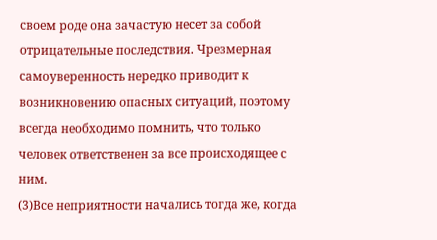своем роде она зачастую несет за собой отрицательные последствия. Чрезмерная самоуверенность нередко приводит к возникновению опасных ситуаций, поэтому всегда необходимо помнить, что только человек ответственен за все происходящее с ним.
(3)Все неприятности начались тогда же, когда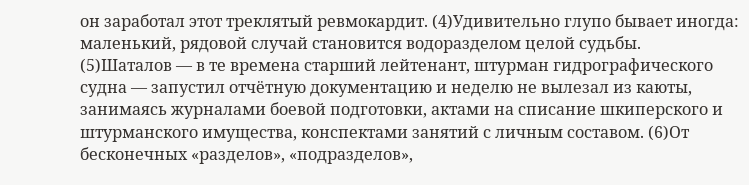он заработал этот треклятый ревмокардит. (4)Удивительно глупо бывает иногда: маленький, рядовой случай становится водоразделом целой судьбы.
(5)Шаталов — в те времена старший лейтенант, штурман гидрографического судна — запустил отчётную документацию и неделю не вылезал из каюты, занимаясь журналами боевой подготовки, актами на списание шкиперского и штурманского имущества, конспектами занятий с личным составом. (6)От бесконечных «разделов», «подразделов»,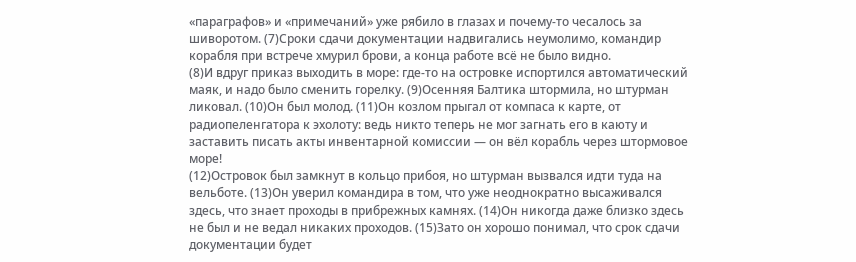«параграфов» и «примечаний» уже рябило в глазах и почему-то чесалось за шиворотом. (7)Сроки сдачи документации надвигались неумолимо, командир корабля при встрече хмурил брови, а конца работе всё не было видно.
(8)И вдруг приказ выходить в море: где-то на островке испортился автоматический маяк, и надо было сменить горелку. (9)Осенняя Балтика штормила, но штурман ликовал. (10)Он был молод. (11)Он козлом прыгал от компаса к карте, от радиопеленгатора к эхолоту: ведь никто теперь не мог загнать его в каюту и заставить писать акты инвентарной комиссии — он вёл корабль через штормовое море!
(12)Островок был замкнут в кольцо прибоя, но штурман вызвался идти туда на вельботе. (13)Он уверил командира в том, что уже неоднократно высаживался здесь, что знает проходы в прибрежных камнях. (14)Он никогда даже близко здесь не был и не ведал никаких проходов. (15)Зато он хорошо понимал, что срок сдачи документации будет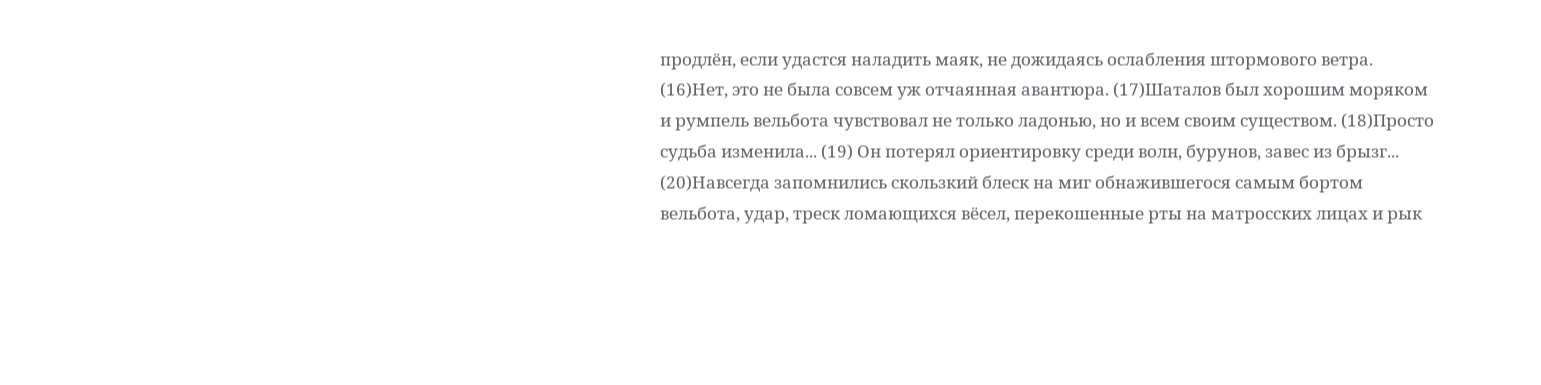продлён, если удастся наладить маяк, не дожидаясь ослабления штормового ветра.
(16)Нет, это не была совсем уж отчаянная авантюра. (17)Шаталов был хорошим моряком и румпель вельбота чувствовал не только ладонью, но и всем своим существом. (18)Просто судьба изменила... (19) Он потерял ориентировку среди волн, бурунов, завес из брызг...
(20)Навсегда запомнились скользкий блеск на миг обнажившегося самым бортом вельбота, удар, треск ломающихся вёсел, перекошенные рты на матросских лицах и рык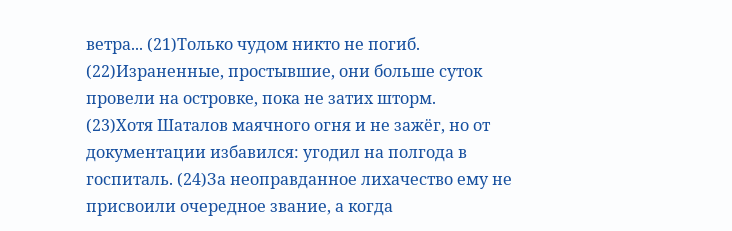ветра... (21)Только чудом никто не погиб. (22)Израненные, простывшие, они больше суток провели на островке, пока не затих шторм.
(23)Хотя Шаталов маячного огня и не зажёг, но от документации избавился: угодил на полгода в госпиталь. (24)За неоправданное лихачество ему не присвоили очередное звание, а когда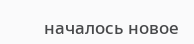началось новое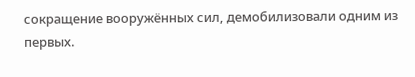сокращение вооружённых сил, демобилизовали одним из первых.